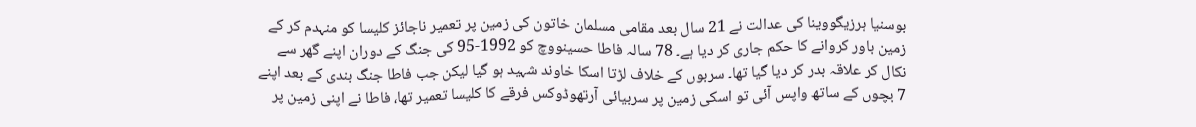بوسنیا ہرزیگووینا کی عدالت نے 21 سال بعد مقامی مسلمان خاتون کی زمین پر تعمیر ناجائز کلیسا کو منہدم کر کے زمین باور کروانے کا حکم جاری کر دیا ہے۔ 78 سالہ فاطا حسینووچ کو 1992-95 کی جنگ کے دوران اپنے گھر سے نکال کر علاقہ بدر کر دیا گیا تھا۔ سربوں کے خلاف لڑتا اسکا خاوند شہید ہو گیا لیکن جب فاطا جنگ بندی کے بعد اپنے 7 بچوں کے ساتھ واپس آئی تو اسکی زمین پر سربیائی آرتھوڈوکس فرقے کا کلیسا تعمیر تھا، فاطا نے اپنی زمین پر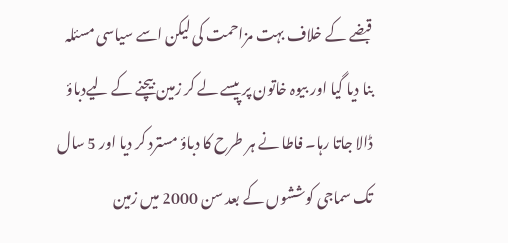قبضے کے خلاف بہت مزاحمت کی لیکن اسے سیاسی مسئلہ بنا دیا گیا اور بیوہ خاتون پر پیسے لے کر زمین بیچنے کے لیےدباؤ ڈالا جاتا رہا۔ فاطا نے ہر طرح کا دباؤ مسترد کر دیا اور 5 سال تک سماجی کوششوں کے بعد سن 2000 میں زمین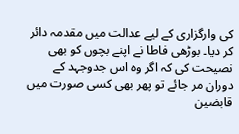کی وارگزاری کے لیے عدالت میں مقدمہ دائر کر دیا۔ بوڑھی فاطا نے اپنے بچوں کو بھی نصیحت کی کہ اگر وہ اس جدوجہد کے دوران مر جائے تو پھر بھی کسی صورت میں قابضین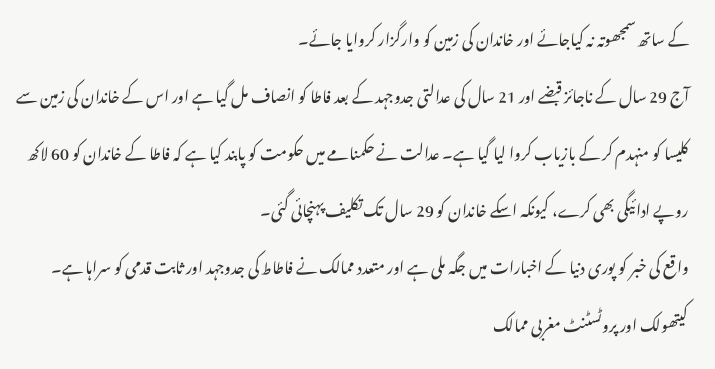کے ساتھ سمجھوتہ نہ کیاجائے اور خاندان کی زمین کو وارگزار کروایا جائے۔
آج 29 سال کے ناجائز قبضے اور 21 سال کی عدالتی جدوجہد کے بعد فاطا کو انصاف مل گیا ہے اور اس کے خاندان کی زمین سے کلیسا کو منہدم کر کے بازیاب کروا لیا گیا ہے۔ عدالت نے حکمنامے میں حکومت کو پابند کیا ہے کہ فاطا کے خاندان کو 60 لاکھ روپے ادائیگی بھی کرے، کیونکہ اسکے خاندان کو 29 سال تک تکلیف پہنچائی گئی۔
واقع کی خبر کو پوری دنیا کے اخبارات میں جگہ ملی ہے اور متعدد ممالک نے فاطاط کی جدوجہد اور ثابت قدمی کو سراہا ہے۔ کیتھولک اور پروٹسٹنٹ مغربی ممالک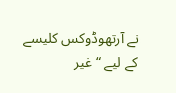نے آرتھوڈوکس کلیسے کے لیے “غیر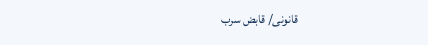قانونی/ قابض سرب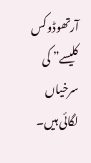آرتھوڈوکس کلیسے” کی سرخیاں لگائی ہیں۔